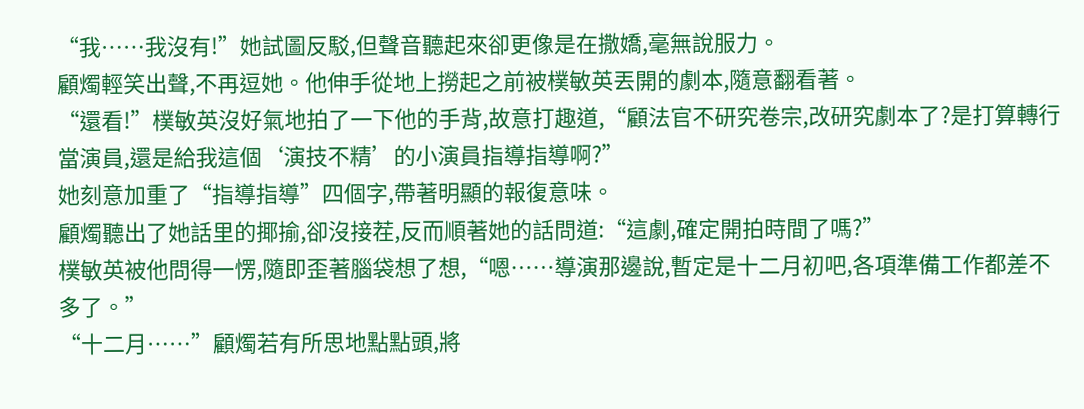“我……我沒有!”她試圖反駁,但聲音聽起來卻更像是在撒嬌,毫無說服力。
顧燭輕笑出聲,不再逗她。他伸手從地上撈起之前被樸敏英丟開的劇本,隨意翻看著。
“還看!”樸敏英沒好氣地拍了一下他的手背,故意打趣道,“顧法官不研究卷宗,改研究劇本了?是打算轉行當演員,還是給我這個‘演技不精’的小演員指導指導啊?”
她刻意加重了“指導指導”四個字,帶著明顯的報復意味。
顧燭聽出了她話里的揶揄,卻沒接茬,反而順著她的話問道:“這劇,確定開拍時間了嗎?”
樸敏英被他問得一愣,隨即歪著腦袋想了想,“嗯……導演那邊說,暫定是十二月初吧,各項準備工作都差不多了。”
“十二月……”顧燭若有所思地點點頭,將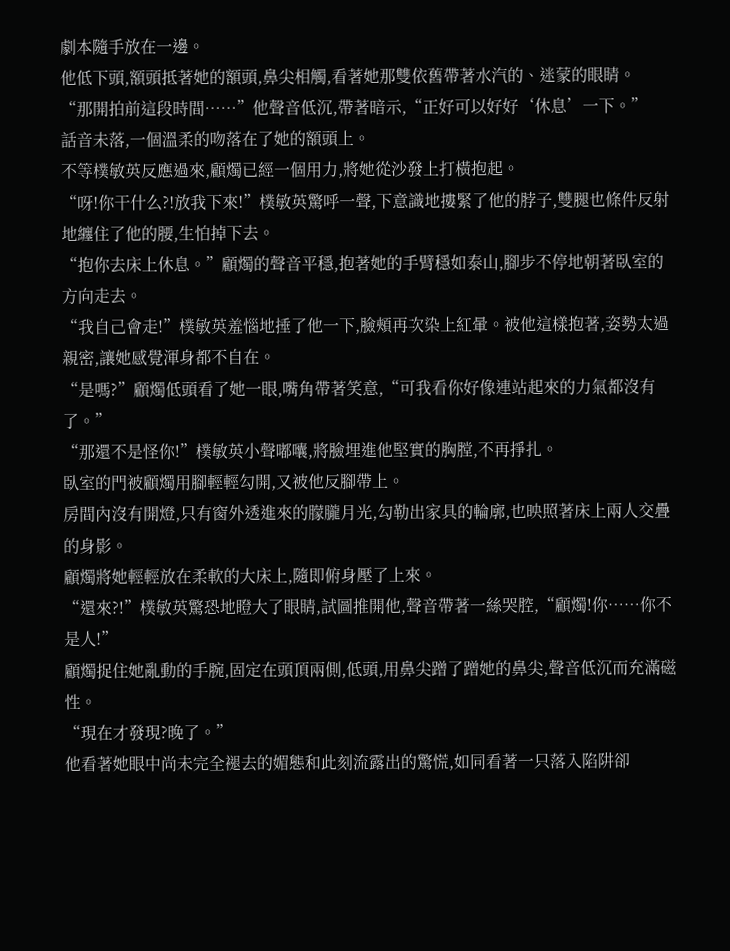劇本隨手放在一邊。
他低下頭,額頭抵著她的額頭,鼻尖相觸,看著她那雙依舊帶著水汽的、迷蒙的眼睛。
“那開拍前這段時間……”他聲音低沉,帶著暗示,“正好可以好好‘休息’一下。”
話音未落,一個溫柔的吻落在了她的額頭上。
不等樸敏英反應過來,顧燭已經一個用力,將她從沙發上打橫抱起。
“呀!你干什么?!放我下來!”樸敏英驚呼一聲,下意識地摟緊了他的脖子,雙腿也條件反射地纏住了他的腰,生怕掉下去。
“抱你去床上休息。”顧燭的聲音平穩,抱著她的手臂穩如泰山,腳步不停地朝著臥室的方向走去。
“我自己會走!”樸敏英羞惱地捶了他一下,臉頰再次染上紅暈。被他這樣抱著,姿勢太過親密,讓她感覺渾身都不自在。
“是嗎?”顧燭低頭看了她一眼,嘴角帶著笑意,“可我看你好像連站起來的力氣都沒有了。”
“那還不是怪你!”樸敏英小聲嘟囔,將臉埋進他堅實的胸膛,不再掙扎。
臥室的門被顧燭用腳輕輕勾開,又被他反腳帶上。
房間內沒有開燈,只有窗外透進來的朦朧月光,勾勒出家具的輪廓,也映照著床上兩人交疊的身影。
顧燭將她輕輕放在柔軟的大床上,隨即俯身壓了上來。
“還來?!”樸敏英驚恐地瞪大了眼睛,試圖推開他,聲音帶著一絲哭腔,“顧燭!你……你不是人!”
顧燭捉住她亂動的手腕,固定在頭頂兩側,低頭,用鼻尖蹭了蹭她的鼻尖,聲音低沉而充滿磁性。
“現在才發現?晚了。”
他看著她眼中尚未完全褪去的媚態和此刻流露出的驚慌,如同看著一只落入陷阱卻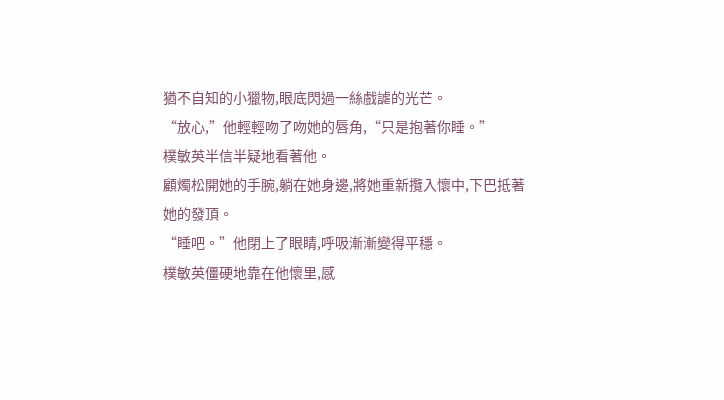猶不自知的小獵物,眼底閃過一絲戲謔的光芒。
“放心,”他輕輕吻了吻她的唇角,“只是抱著你睡。”
樸敏英半信半疑地看著他。
顧燭松開她的手腕,躺在她身邊,將她重新攬入懷中,下巴抵著她的發頂。
“睡吧。”他閉上了眼睛,呼吸漸漸變得平穩。
樸敏英僵硬地靠在他懷里,感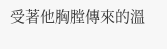受著他胸膛傳來的溫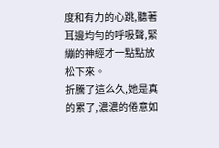度和有力的心跳,聽著耳邊均勻的呼吸聲,緊繃的神經才一點點放松下來。
折騰了這么久,她是真的累了,濃濃的倦意如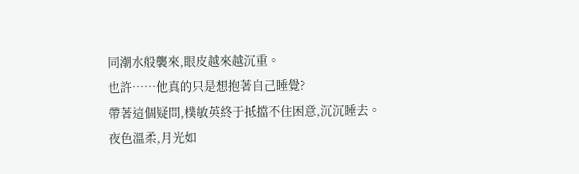同潮水般襲來,眼皮越來越沉重。
也許……他真的只是想抱著自己睡覺?
帶著這個疑問,樸敏英終于抵擋不住困意,沉沉睡去。
夜色溫柔,月光如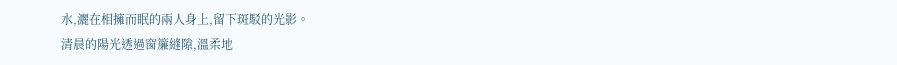水,灑在相擁而眠的兩人身上,留下斑駁的光影。
清晨的陽光透過窗簾縫隙,溫柔地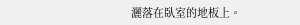灑落在臥室的地板上。